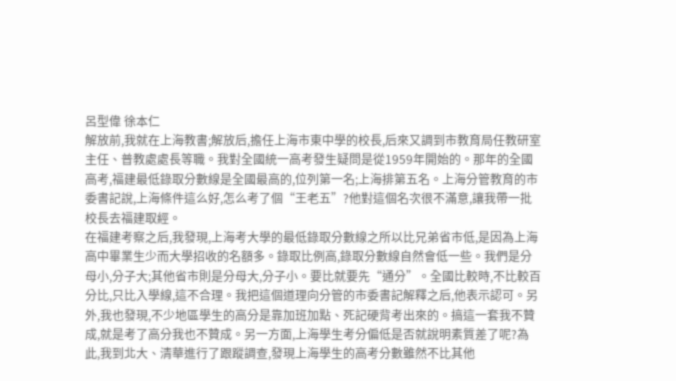呂型偉 徐本仁
解放前,我就在上海教書;解放后,擔任上海市東中學的校長,后來又調到市教育局任教研室主任、普教處處長等職。我對全國統一高考發生疑問是從1959年開始的。那年的全國高考,福建最低錄取分數線是全國最高的,位列第一名;上海排第五名。上海分管教育的市委書記說,上海條件這么好,怎么考了個“王老五”?他對這個名次很不滿意,讓我帶一批校長去福建取經。
在福建考察之后,我發現,上海考大學的最低錄取分數線之所以比兄弟省市低,是因為上海高中畢業生少而大學招收的名額多。錄取比例高,錄取分數線自然會低一些。我們是分母小,分子大;其他省市則是分母大,分子小。要比就要先“通分”。全國比較時,不比較百分比,只比入學線,這不合理。我把這個道理向分管的市委書記解釋之后,他表示認可。另外,我也發現,不少地區學生的高分是靠加班加點、死記硬背考出來的。搞這一套我不贊成,就是考了高分我也不贊成。另一方面,上海學生考分偏低是否就說明素質差了呢?為此,我到北大、清華進行了跟蹤調查,發現上海學生的高考分數雖然不比其他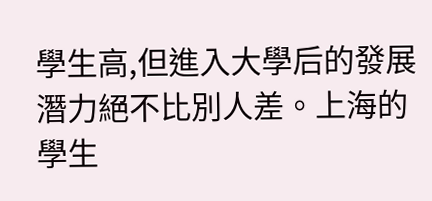學生高,但進入大學后的發展潛力絕不比別人差。上海的學生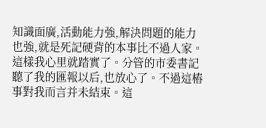知識面廣,活動能力強,解決問題的能力也強,就是死記硬背的本事比不過人家。這樣我心里就踏實了。分管的市委書記聽了我的匯報以后,也放心了。不過這樁事對我而言并未結束。這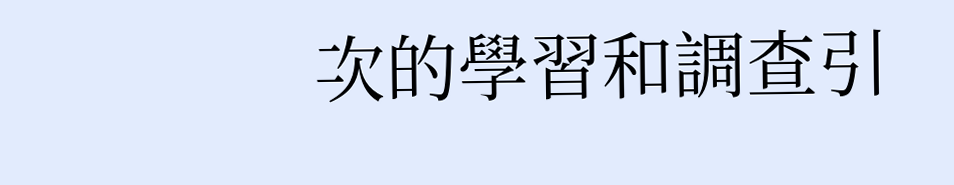次的學習和調查引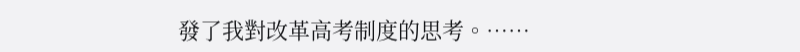發了我對改革高考制度的思考。……